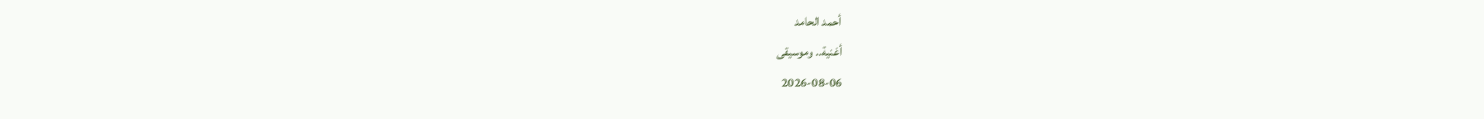أحمد الحامد
أغنية.. وموسيقى
2026-08-06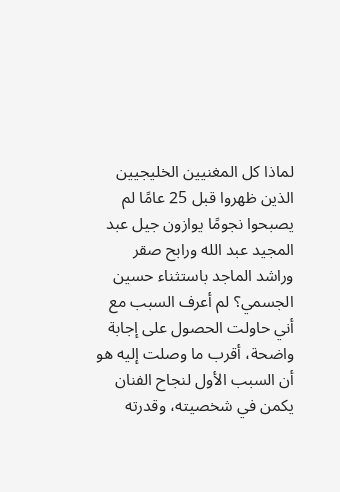لماذا كل المغنيين الخليجيين الذين ظهروا قبل 25 عامًا لم يصبحوا نجومًا يوازون جيل عبد المجيد عبد الله ورابح صقر وراشد الماجد باستثناء حسين الجسمي؟ لم أعرف السبب مع أني حاولت الحصول على إجابة واضحة، أقرب ما وصلت إليه هو أن السبب الأول لنجاح الفنان يكمن في شخصيته، وقدرته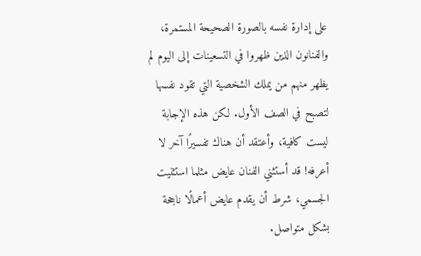على إدارة نفسه بالصورة الصحيحة المستمرة، والفنانون الذين ظهروا في التسعينات إلى اليوم لم يظهر منهم من يملك الشخصية التي تقود نفسها لتصبح في الصف الأول. لكن هذه الإجابة ليست كافية، وأعتقد أن هناك تفسيرًا آخر لا أعرفه! قد أستثني الفنان عايض مثلما استثنيت الجسمي، شرط أن يقدم عايض أعمالًا ناجحة بشكل متواصل.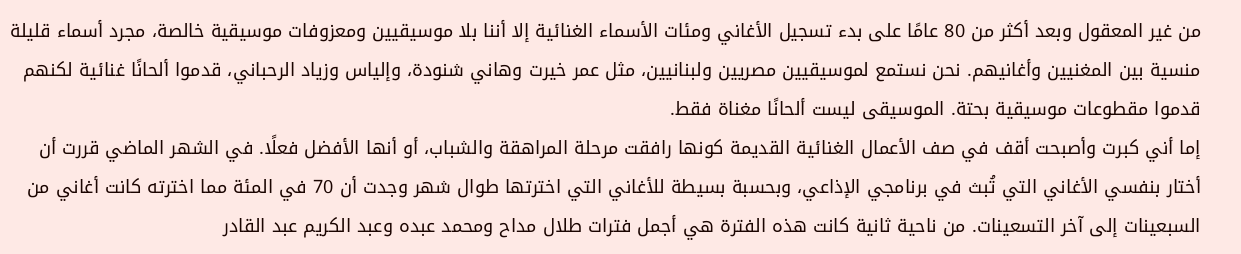من غير المعقول وبعد أكثر من 80 عامًا على بدء تسجيل الأغاني ومئات الأسماء الغنائية إلا أننا بلا موسيقيين ومعزوفات موسيقية خالصة، مجرد أسماء قليلة منسية بين المغنيين وأغانيهم. نحن نستمع لموسيقيين مصريين ولبنانيين، مثل عمر خيرت وهاني شنودة، وإلياس وزياد الرحباني، قدموا ألحانًا غنائية لكنهم قدموا مقطوعات موسيقية بحتة. الموسيقى ليست ألحانًا مغناة فقط.
إما أني كبرت وأصبحت أقف في صف الأعمال الغنائية القديمة كونها رافقت مرحلة المراهقة والشباب، أو أنها الأفضل فعلًا. في الشهر الماضي قررت أن أختار بنفسي الأغاني التي تُبث في برنامجي الإذاعي، وبحسبة بسيطة للأغاني التي اخترتها طوال شهر وجدت أن 70 في المئة مما اخترته كانت أغاني من السبعينات إلى آخر التسعينات. من ناحية ثانية كانت هذه الفترة هي أجمل فترات طلال مداح ومحمد عبده وعبد الكريم عبد القادر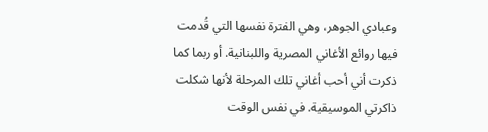وعبادي الجوهر، وهي الفترة نفسها التي قُدمت فيها روائع الأغاني المصرية واللبنانية. أو ربما كما ذكرت أني أحب أغاني تلك المرحلة لأنها شكلت ذاكرتي الموسيقية. في نفس الوقت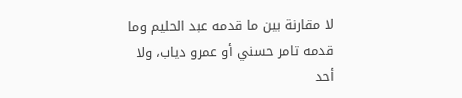لا مقارنة بين ما قدمه عبد الحليم وما قدمه تامر حسني أو عمرو دياب، ولا أحد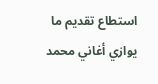استطاع تقديم ما يوازي أغاني محمد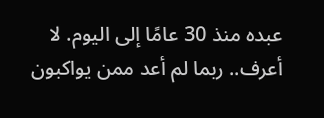عبده منذ 30 عامًا إلى اليوم. لا أعرف.. ربما لم أعد ممن يواكبون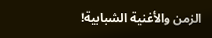الزمن والأغنية الشبابية!